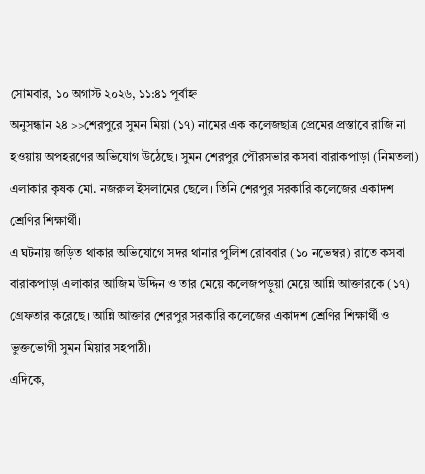সোমবার, ১০ অগাস্ট ২০২৬, ১১:৪১ পূর্বাহ্ন
অনুসন্ধান ২৪ >>শেরপুরে সুমন মিয়া (১৭) নামের এক কলেজছাত্র প্রেমের প্রস্তাবে রাজি না হওয়ায় অপহরণের অভিযোগ উঠেছে। সুমন শেরপুর পৌরসভার কসবা বারাকপাড়া (নিমতলা) এলাকার কৃষক মো. নজরুল ইসলামের ছেলে। তিনি শেরপুর সরকারি কলেজের একাদশ শ্রেণির শিক্ষার্থী।
এ ঘটনায় জড়িত থাকার অভিযোগে সদর থানার পুলিশ রোববার (১০ নভেম্বর) রাতে কসবা বারাকপাড়া এলাকার আজিম উদ্দিন ও তার মেয়ে কলেজপড়ুয়া মেয়ে আন্নি আক্তারকে (১৭) গ্রেফতার করেছে। আন্নি আক্তার শেরপুর সরকারি কলেজের একাদশ শ্রেণির শিক্ষার্থী ও ভুক্তভোগী সুমন মিয়ার সহপাঠী।
এদিকে,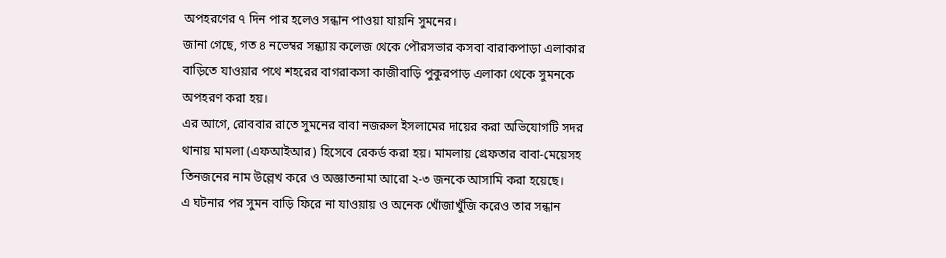অপহরণের ৭ দিন পার হলেও সন্ধান পাওয়া যায়নি সুমনের।
জানা গেছে, গত ৪ নভেম্বর সন্ধ্যায় কলেজ থেকে পৌরসভার কসবা বারাকপাড়া এলাকার বাড়িতে যাওয়ার পথে শহরের বাগরাকসা কাজীবাড়ি পুকুরপাড় এলাকা থেকে সুমনকে অপহরণ করা হয়।
এর আগে, রোববার রাতে সুমনের বাবা নজরুল ইসলামের দায়ের করা অভিযোগটি সদর থানায় মামলা (এফআইআর) হিসেবে রেকর্ড করা হয়। মামলায় গ্রেফতার বাবা-মেয়েসহ তিনজনের নাম উল্লেখ করে ও অজ্ঞাতনামা আরো ২-৩ জনকে আসামি করা হয়েছে।
এ ঘটনার পর সুমন বাড়ি ফিরে না যাওয়ায় ও অনেক খোঁজাখুঁজি করেও তার সন্ধান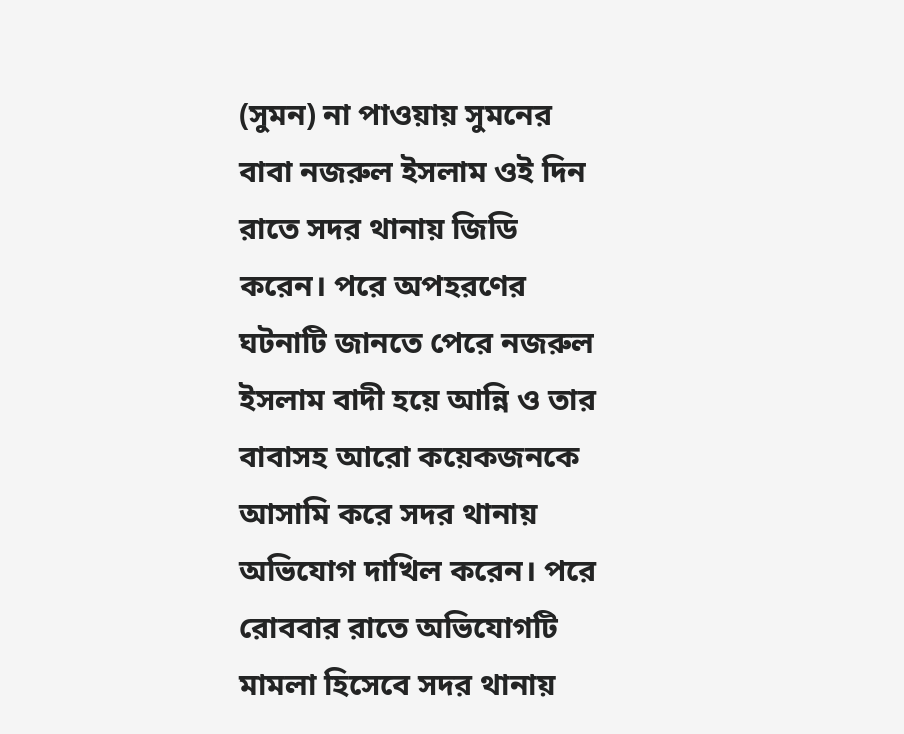(সুমন) না পাওয়ায় সুমনের বাবা নজরুল ইসলাম ওই দিন রাতে সদর থানায় জিডি করেন। পরে অপহরণের ঘটনাটি জানতে পেরে নজরুল ইসলাম বাদী হয়ে আন্নি ও তার বাবাসহ আরো কয়েকজনকে আসামি করে সদর থানায় অভিযোগ দাখিল করেন। পরে রোববার রাতে অভিযোগটি মামলা হিসেবে সদর থানায়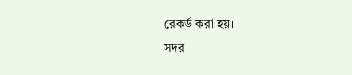রেকর্ড করা হয়।
সদর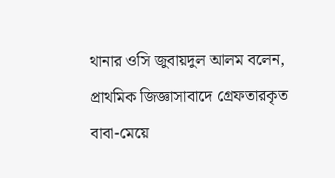থানার ওসি জুবায়দুল আলম বলেন, প্রাথমিক জিজ্ঞাসাবাদে গ্রেফতারকৃত বাবা-মেয়ে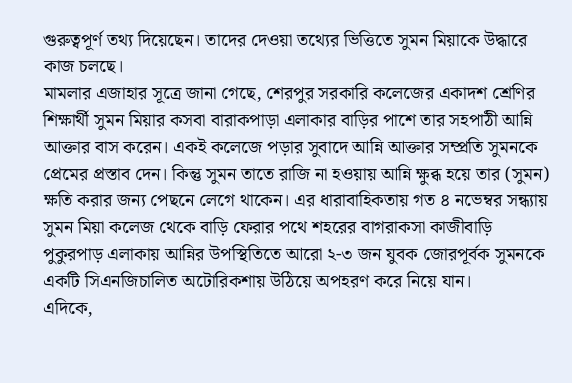গুরুত্বপূর্ণ তথ্য দিয়েছেন। তাদের দেওয়া তথ্যের ভিত্তিতে সুমন মিয়াকে উদ্ধারে কাজ চলছে।
মামলার এজাহার সূত্রে জানা গেছে, শেরপুর সরকারি কলেজের একাদশ শ্রেণির শিক্ষার্থী সুমন মিয়ার কসবা বারাকপাড়া এলাকার বাড়ির পাশে তার সহপাঠী আন্নি আক্তার বাস করেন। একই কলেজে পড়ার সুবাদে আন্নি আক্তার সম্প্রতি সুমনকে প্রেমের প্রস্তাব দেন। কিন্তু সুমন তাতে রাজি না হওয়ায় আন্নি ক্ষুব্ধ হয়ে তার (সুমন) ক্ষতি করার জন্য পেছনে লেগে থাকেন। এর ধারাবাহিকতায় গত ৪ নভেম্বর সন্ধ্যায় সুমন মিয়া কলেজ থেকে বাড়ি ফেরার পথে শহরের বাগরাকসা কাজীবাড়ি পুকুরপাড় এলাকায় আন্নির উপস্থিতিতে আরো ২-৩ জন যুবক জোরপূর্বক সুমনকে একটি সিএনজিচালিত অটোরিকশায় উঠিয়ে অপহরণ করে নিয়ে যান।
এদিকে,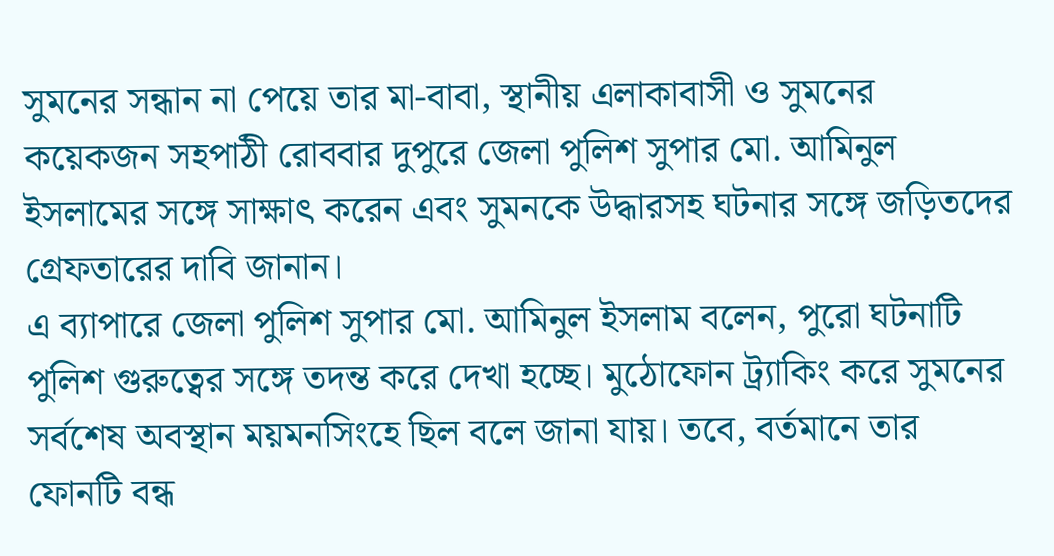সুমনের সন্ধান না পেয়ে তার মা-বাবা, স্থানীয় এলাকাবাসী ও সুমনের কয়েকজন সহপাঠী রোববার দুপুরে জেলা পুলিশ সুপার মো. আমিনুল ইসলামের সঙ্গে সাক্ষাৎ করেন এবং সুমনকে উদ্ধারসহ ঘটনার সঙ্গে জড়িতদের গ্রেফতারের দাবি জানান।
এ ব্যাপারে জেলা পুলিশ সুপার মো. আমিনুল ইসলাম বলেন, পুরো ঘটনাটি পুলিশ গুরুত্বের সঙ্গে তদন্ত করে দেখা হচ্ছে। মুঠোফোন ট্র্যাকিং করে সুমনের সর্বশেষ অবস্থান ময়মনসিংহে ছিল বলে জানা যায়। তবে, বর্তমানে তার ফোনটি বন্ধ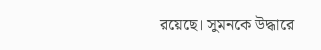রয়েছে। সুমনকে উদ্ধারে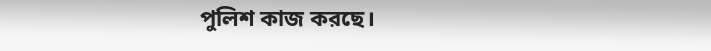পুলিশ কাজ করছে।